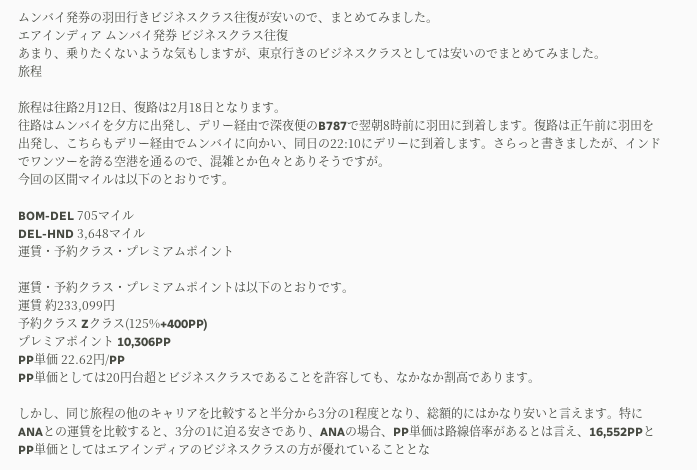ムンバイ発券の羽田行きビジネスクラス往復が安いので、まとめてみました。
エアインディア ムンバイ発券 ビジネスクラス往復
あまり、乗りたくないような気もしますが、東京行きのビジネスクラスとしては安いのでまとめてみました。
旅程

旅程は往路2月12日、復路は2月18日となります。
往路はムンバイを夕方に出発し、デリー経由で深夜便のB787で翌朝8時前に羽田に到着します。復路は正午前に羽田を出発し、こちらもデリー経由でムンバイに向かい、同日の22:10にデリーに到着します。さらっと書きましたが、インドでワンツーを誇る空港を通るので、混雑とか色々とありそうですが。
今回の区間マイルは以下のとおりです。

BOM-DEL 705マイル
DEL-HND 3,648マイル
運賃・予約クラス・プレミアムポイント

運賃・予約クラス・プレミアムポイントは以下のとおりです。
運賃 約233,099円
予約クラス Zクラス(125%+400PP)
プレミアポイント 10,306PP
PP単価 22.62円/PP
PP単価としては20円台超とビジネスクラスであることを許容しても、なかなか割高であります。

しかし、同じ旅程の他のキャリアを比較すると半分から3分の1程度となり、総額的にはかなり安いと言えます。特にANAとの運賃を比較すると、3分の1に迫る安さであり、ANAの場合、PP単価は路線倍率があるとは言え、16,552PPとPP単価としてはエアインディアのビジネスクラスの方が優れていることとな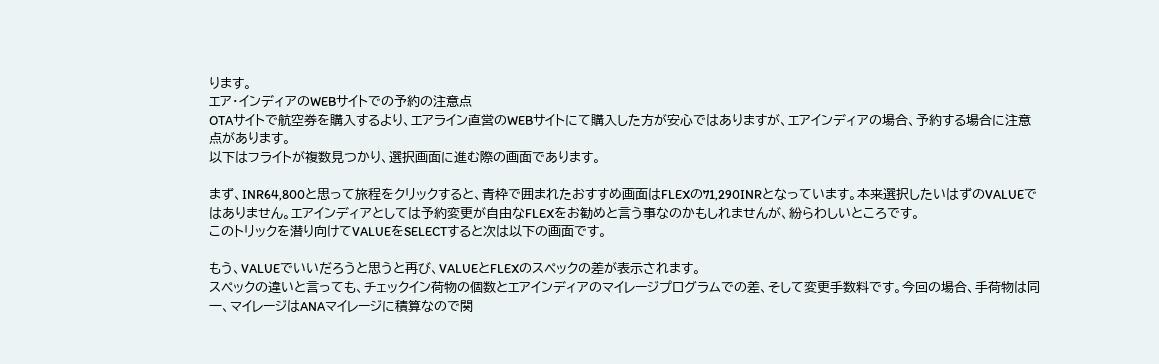ります。
エア・インディアのWEBサイトでの予約の注意点
OTAサイトで航空券を購入するより、エアライン直営のWEBサイトにて購入した方が安心ではありますが、エアインディアの場合、予約する場合に注意点があります。
以下はフライトが複数見つかり、選択画面に進む際の画面であります。

まず、INR64,800と思って旅程をクリックすると、青枠で囲まれたおすすめ画面はFLEXの71,290INRとなっています。本来選択したいはずのVALUEではありません。エアインディアとしては予約変更が自由なFLEXをお勧めと言う事なのかもしれませんが、紛らわしいところです。
このトリックを潜り向けてVALUEをSELECTすると次は以下の画面です。

もう、VALUEでいいだろうと思うと再び、VALUEとFLEXのスペックの差が表示されます。
スペックの違いと言っても、チェックイン荷物の個数とエアインディアのマイレージプログラムでの差、そして変更手数料です。今回の場合、手荷物は同一、マイレージはANAマイレージに積算なので関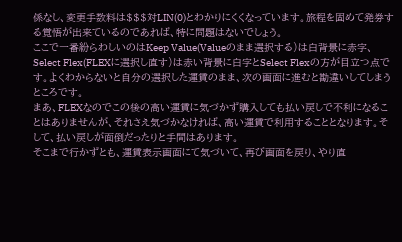係なし、変更手数料は$$$対LIN(0)とわかりにくくなっています。旅程を固めて発券する覚悟が出来ているのであれば、特に問題はないでしょう。
ここで一番紛らわしいのはKeep Value(Valueのまま選択する)は白背景に赤字、Select Flex(FLEXに選択し直す)は赤い背景に白字とSelect Flexの方が目立つ点です。よくわからないと自分の選択した運賃のまま、次の画面に進むと勘違いしてしまうところです。
まあ、FLEXなのでこの後の高い運賃に気づかず購入しても払い戻しで不利になることはありませんが、それさえ気づかなければ、高い運賃で利用することとなります。そして、払い戻しが面倒だったりと手間はあります。
そこまで行かずとも、運賃表示画面にて気づいて、再び画面を戻り、やり直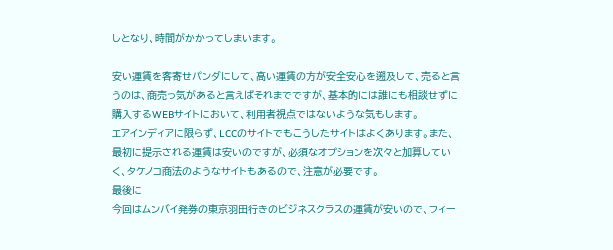しとなり、時間がかかってしまいます。

安い運賃を客寄せパンダにして、高い運賃の方が安全安心を遡及して、売ると言うのは、商売っ気があると言えばそれまでですが、基本的には誰にも相談せずに購入するWEBサイトにおいて、利用者視点ではないような気もします。
エアインディアに限らず、LCCのサイトでもこうしたサイトはよくあります。また、最初に提示される運賃は安いのですが、必須なオプションを次々と加算していく、タケノコ商法のようなサイトもあるので、注意が必要です。
最後に
今回はムンバイ発券の東京羽田行きのビジネスクラスの運賃が安いので、フィー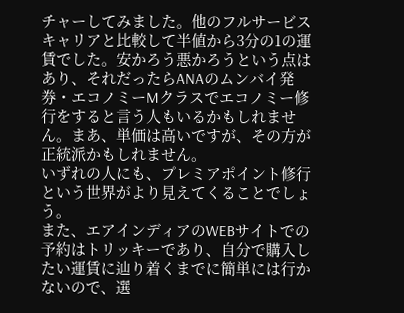チャーしてみました。他のフルサービスキャリアと比較して半値から3分の1の運賃でした。安かろう悪かろうという点はあり、それだったらANAのムンバイ発券・エコノミーMクラスでエコノミー修行をすると言う人もいるかもしれません。まあ、単価は高いですが、その方が正統派かもしれません。
いずれの人にも、プレミアポイント修行という世界がより見えてくることでしょう。
また、エアインディアのWEBサイトでの予約はトリッキーであり、自分で購入したい運賃に辿り着くまでに簡単には行かないので、選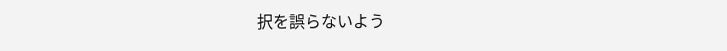択を誤らないよう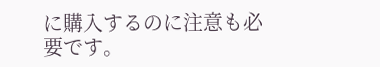に購入するのに注意も必要です。